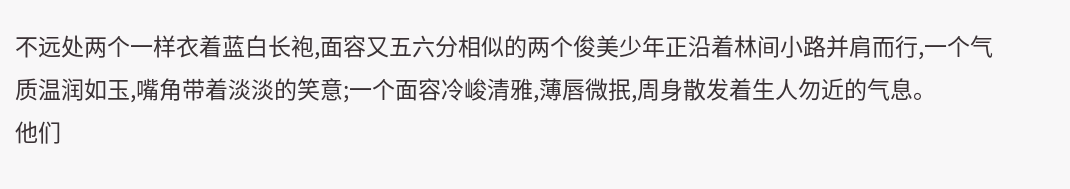不远处两个一样衣着蓝白长袍,面容又五六分相似的两个俊美少年正沿着林间小路并肩而行,一个气质温润如玉,嘴角带着淡淡的笑意;一个面容冷峻清雅,薄唇微抿,周身散发着生人勿近的气息。
他们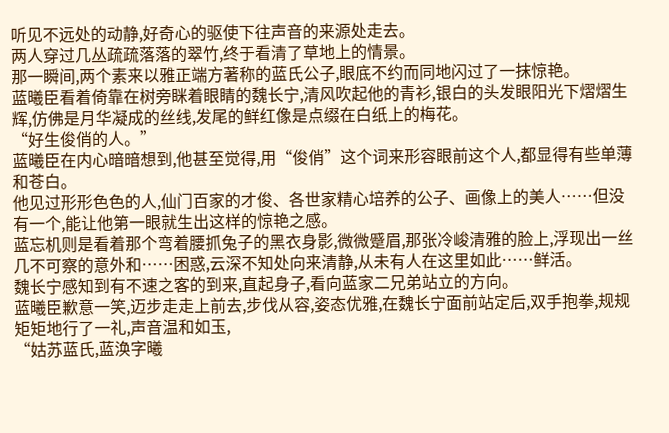听见不远处的动静,好奇心的驱使下往声音的来源处走去。
两人穿过几丛疏疏落落的翠竹,终于看清了草地上的情景。
那一瞬间,两个素来以雅正端方著称的蓝氏公子,眼底不约而同地闪过了一抹惊艳。
蓝曦臣看着倚靠在树旁眯着眼睛的魏长宁,清风吹起他的青衫,银白的头发眼阳光下熠熠生辉,仿佛是月华凝成的丝线,发尾的鲜红像是点缀在白纸上的梅花。
“好生俊俏的人。”
蓝曦臣在内心暗暗想到,他甚至觉得,用“俊俏”这个词来形容眼前这个人,都显得有些单薄和苍白。
他见过形形色色的人,仙门百家的才俊、各世家精心培养的公子、画像上的美人……但没有一个,能让他第一眼就生出这样的惊艳之感。
蓝忘机则是看着那个弯着腰抓兔子的黑衣身影,微微蹙眉,那张冷峻清雅的脸上,浮现出一丝几不可察的意外和……困惑,云深不知处向来清静,从未有人在这里如此……鲜活。
魏长宁感知到有不速之客的到来,直起身子,看向蓝家二兄弟站立的方向。
蓝曦臣歉意一笑,迈步走走上前去,步伐从容,姿态优雅,在魏长宁面前站定后,双手抱拳,规规矩矩地行了一礼,声音温和如玉,
“姑苏蓝氏,蓝涣字曦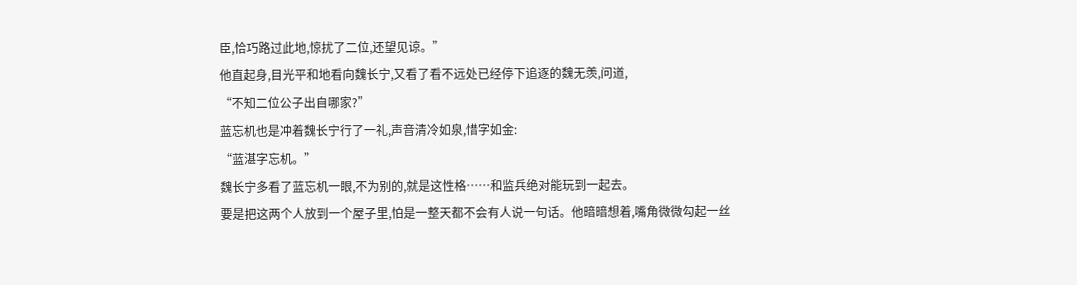臣,恰巧路过此地,惊扰了二位,还望见谅。”
他直起身,目光平和地看向魏长宁,又看了看不远处已经停下追逐的魏无羡,问道,
“不知二位公子出自哪家?”
蓝忘机也是冲着魏长宁行了一礼,声音清冷如泉,惜字如金:
“蓝湛字忘机。”
魏长宁多看了蓝忘机一眼,不为别的,就是这性格……和监兵绝对能玩到一起去。
要是把这两个人放到一个屋子里,怕是一整天都不会有人说一句话。他暗暗想着,嘴角微微勾起一丝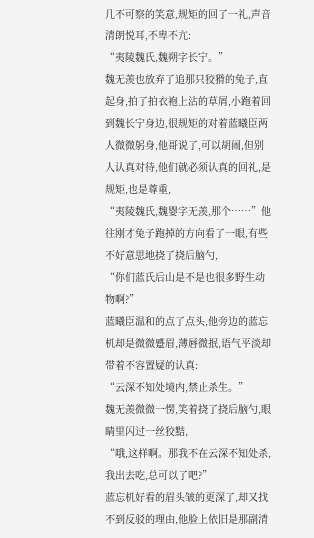几不可察的笑意,规矩的回了一礼,声音清朗悦耳,不卑不亢:
“夷陵魏氏,魏朔字长宁。”
魏无羡也放弃了追那只狡猾的兔子,直起身,拍了拍衣袍上沾的草屑,小跑着回到魏长宁身边,很规矩的对着蓝曦臣两人微微躬身,他哥说了,可以胡闹,但别人认真对待,他们就必须认真的回礼,是规矩,也是尊重,
“夷陵魏氏,魏婴字无羡,那个……”他往刚才兔子跑掉的方向看了一眼,有些不好意思地挠了挠后脑勺,
“你们蓝氏后山是不是也很多野生动物啊?”
蓝曦臣温和的点了点头,他旁边的蓝忘机却是微微蹙眉,薄唇微抿,语气平淡却带着不容置疑的认真:
“云深不知处境内,禁止杀生。”
魏无羡微微一愣,笑着挠了挠后脑勺,眼睛里闪过一丝狡黠,
“哦,这样啊。那我不在云深不知处杀,我出去吃,总可以了吧?”
蓝忘机好看的眉头皱的更深了,却又找不到反驳的理由,他脸上依旧是那副清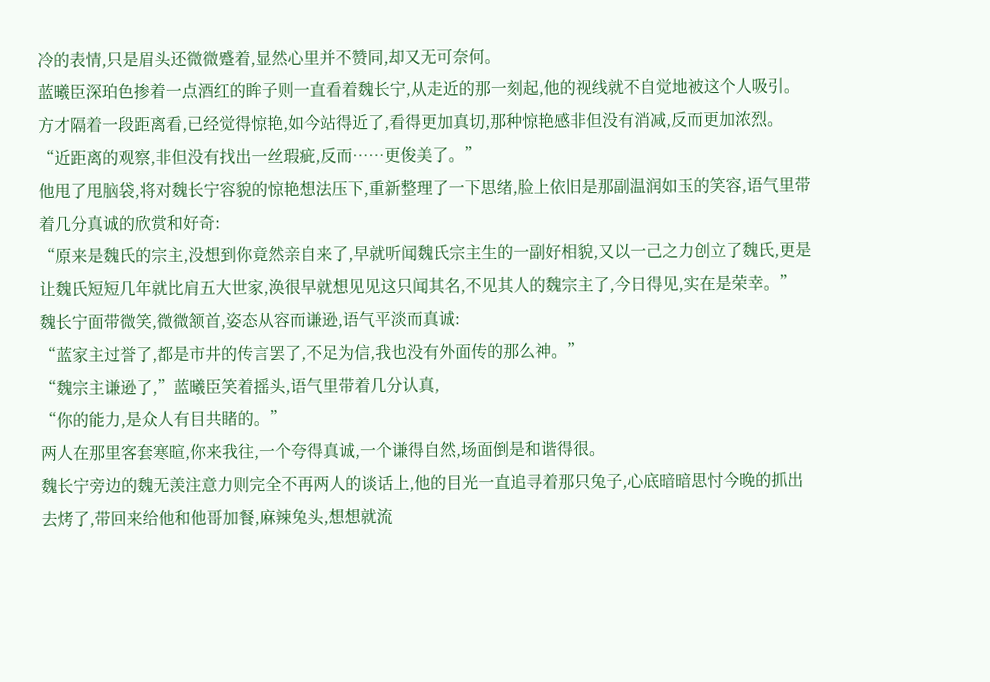冷的表情,只是眉头还微微蹙着,显然心里并不赞同,却又无可奈何。
蓝曦臣深珀色掺着一点酒红的眸子则一直看着魏长宁,从走近的那一刻起,他的视线就不自觉地被这个人吸引。方才隔着一段距离看,已经觉得惊艳,如今站得近了,看得更加真切,那种惊艳感非但没有消减,反而更加浓烈。
“近距离的观察,非但没有找出一丝瑕疵,反而……更俊美了。”
他甩了甩脑袋,将对魏长宁容貌的惊艳想法压下,重新整理了一下思绪,脸上依旧是那副温润如玉的笑容,语气里带着几分真诚的欣赏和好奇:
“原来是魏氏的宗主,没想到你竟然亲自来了,早就听闻魏氏宗主生的一副好相貌,又以一己之力创立了魏氏,更是让魏氏短短几年就比肩五大世家,涣很早就想见见这只闻其名,不见其人的魏宗主了,今日得见,实在是荣幸。”
魏长宁面带微笑,微微颔首,姿态从容而谦逊,语气平淡而真诚:
“蓝家主过誉了,都是市井的传言罢了,不足为信,我也没有外面传的那么神。”
“魏宗主谦逊了,”蓝曦臣笑着摇头,语气里带着几分认真,
“你的能力,是众人有目共睹的。”
两人在那里客套寒暄,你来我往,一个夸得真诚,一个谦得自然,场面倒是和谐得很。
魏长宁旁边的魏无羡注意力则完全不再两人的谈话上,他的目光一直追寻着那只兔子,心底暗暗思忖今晚的抓出去烤了,带回来给他和他哥加餐,麻辣兔头,想想就流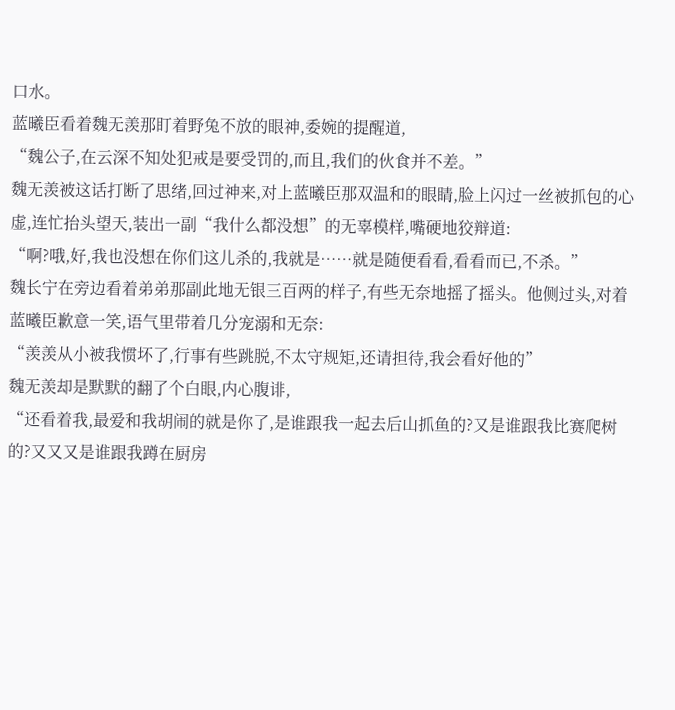口水。
蓝曦臣看着魏无羡那盯着野兔不放的眼神,委婉的提醒道,
“魏公子,在云深不知处犯戒是要受罚的,而且,我们的伙食并不差。”
魏无羡被这话打断了思绪,回过神来,对上蓝曦臣那双温和的眼睛,脸上闪过一丝被抓包的心虚,连忙抬头望天,装出一副“我什么都没想”的无辜模样,嘴硬地狡辩道:
“啊?哦,好,我也没想在你们这儿杀的,我就是……就是随便看看,看看而已,不杀。”
魏长宁在旁边看着弟弟那副此地无银三百两的样子,有些无奈地摇了摇头。他侧过头,对着蓝曦臣歉意一笑,语气里带着几分宠溺和无奈:
“羡羡从小被我惯坏了,行事有些跳脱,不太守规矩,还请担待,我会看好他的”
魏无羡却是默默的翻了个白眼,内心腹诽,
“还看着我,最爱和我胡闹的就是你了,是谁跟我一起去后山抓鱼的?又是谁跟我比赛爬树的?又又又是谁跟我蹲在厨房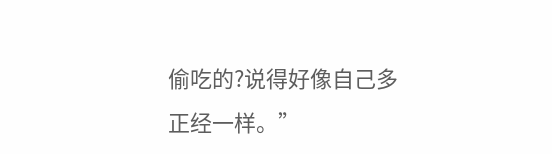偷吃的?说得好像自己多正经一样。”